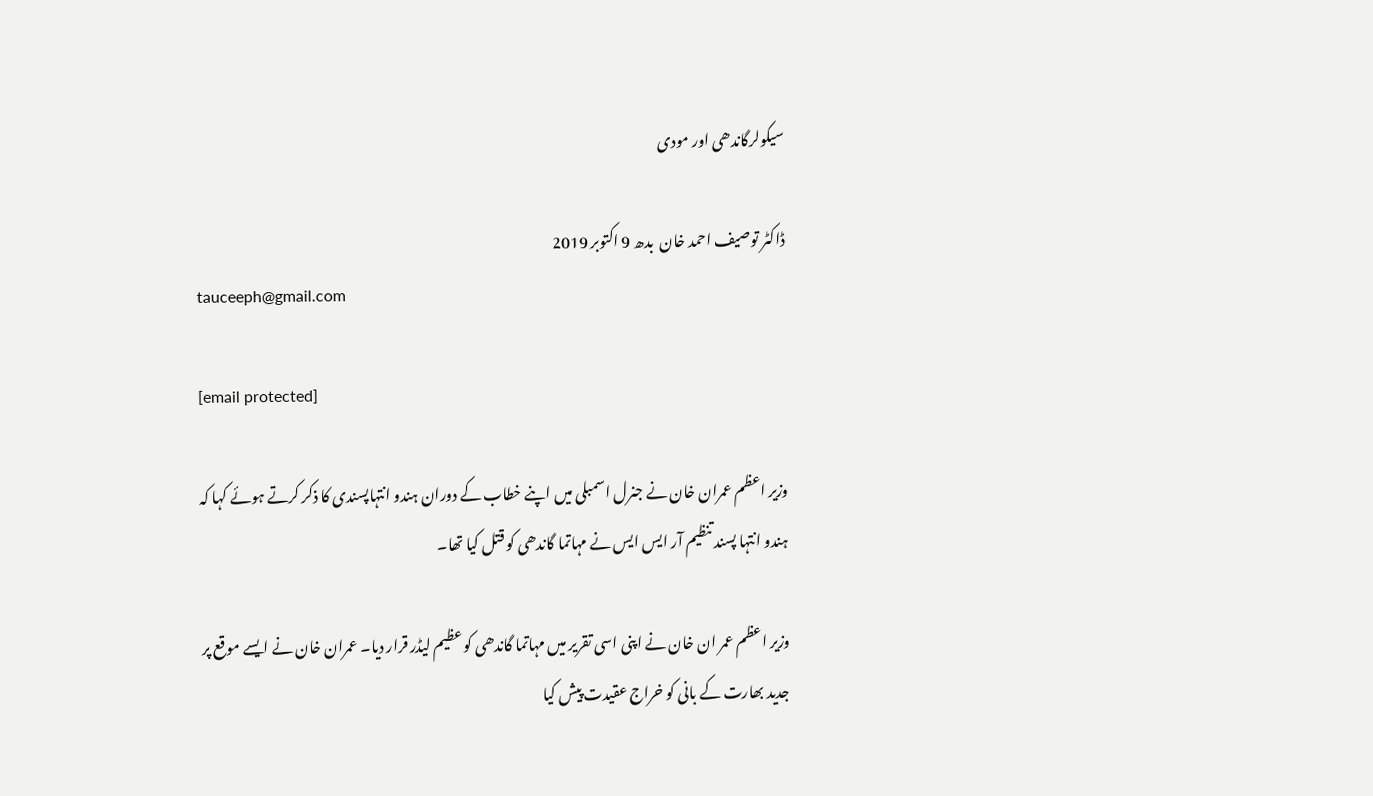سیکولرگاندھی اور مودی

ڈاکٹر توصیف احمد خان  بدھ 9 اکتوبر 2019
tauceeph@gmail.com

[email protected]

وزیر اعظم عمران خان نے جنرل اسمبلی میں اپنے خطاب کے دوران ہندو انتہاپسندی کا ذکر کرتے ہوئے کہا کہ ہندو انتہا پسند تنظیم آر ایس ایس نے مہاتما گاندھی کو قتل کیا تھا۔

وزیر اعظم عمر ان خان نے اپنی اسی تقریر میں مہاتما گاندھی کو عظیم لیڈر قرار دیا۔ عمران خان نے ایسے موقع پر جدید بھارت کے بانی کو خراج عقیدت پیش کیا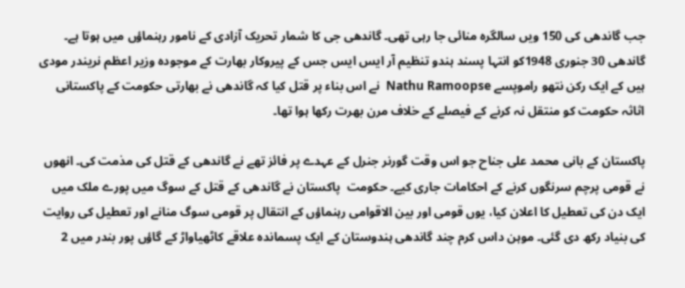جب گاندھی کی 150 ویں سالگرہ منائی جا رہی تھی۔ گاندھی جی کا شمار تحریک آزادی کے نامور رہنماؤں میں ہوتا ہے۔ گاندھی 30 جنوری 1948کو انتہا پسند ہندو تنظیم آر ایس ایس جس کے پیروکار بھارت کے موجودہ وزیر اعظم نریندر مودی ہیں کے ایک رکن نتھو راموپسے Nathu Ramoopse  نے اس بناء پر قتل کیا کہ گاندھی نے بھارتی حکومت کے پاکستانی اثاثہ حکومت کو منتقل نہ کرنے کے فیصلے کے خلاف مرن بھرت رکھا ہوا تھا۔

پاکستان کے بانی محمد علی جناح جو اس وقت گورنر جنرل کے عہدے پر فائز تھے نے گاندھی کے قتل کی مذمت کی۔ انھوں نے قومی پرچم سرنگوں کرنے کے احکامات جاری کیے۔ حکومت  پاکستان نے گاندھی کے قتل کے سوگ میں پورے ملک میں ایک دن کی تعطیل کا اعلان کیا، یوں قومی اور بین الاقوامی رہنماؤں کے انتقال پر قومی سوگ منانے اور تعطیل کی روایت کی بنیاد رکھ دی گئی۔ موہن داس کرم چند گاندھی ہندوستان کے ایک پسماندہ علاقے کاٹھیاواڑ کے گاؤں پور بندر میں 2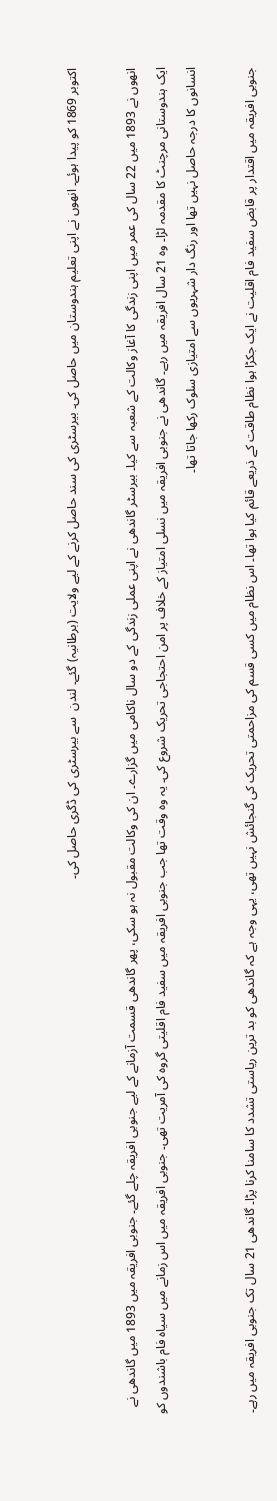اکتوبر 1869 کو پیدا ہوئے۔ انھوں نے اپنی تعلیم ہندوستان میں حاصل کی۔ بیرسٹری کی سند حاصل کرنے کے لیے ولایت (برطانیہ) گئے۔ لندن  سے بیرسٹری کی ڈگری حاصل کی۔

انھوں نے 1893 میں 22 سال کی عمر میں اپنی زندگی کا آغاز وکالت کے شعبہ سے کیا۔ بیرسٹر گاندھی نے اپنی عملی زندگی کے دو سال ناکامی میں گزارے۔ ان کی وکالت مقبول نہ ہو سکی، پھر گاندھی قسمت آزمانے کے لیے جنوبی افریقہ چلے گئے۔ جنوبی افریقہ میں 1893 میں گاندھی نے ایک ہندوستانی مرچنٹ کا مقدمہ لڑا۔ وہ 21 سال افریقہ میں رہے۔ گاندھی نے جنوبی افریقہ میں نسلی امتیاز کے خلاف پر امن احتجاجی تحریک شروع کی۔ یہ وہ وقت تھا جب جنوبی افریقہ میں سفید فام اقلیتی گروہ کی آمریت تھی۔ جنوبی افریقہ میں اس زمانے میں سیاہ فام باشندوں کو انسانوں کا درجہ حاصل نہیں تھا اور رنگ دار شہریوں سے امتیازی سلوک رکھا جاتا تھا۔

جنوبی افریقہ میں اقتدار پر قابض سفید فام اقلیت نے ایک جکڑا ہوا نظام طاقت کے ذریعے قائم کیا ہوا تھا۔ اس نظام میں کسی قسم کی مزاحمتی تحریک کی گنجائش نہیں تھی، یہی وجہ ہے کہ گاندھی کو بد ترین ریاستی تشدد کا سامنا کرنا پڑا۔ گاندھی 21 سال تک جنوبی افریقہ میں رہے۔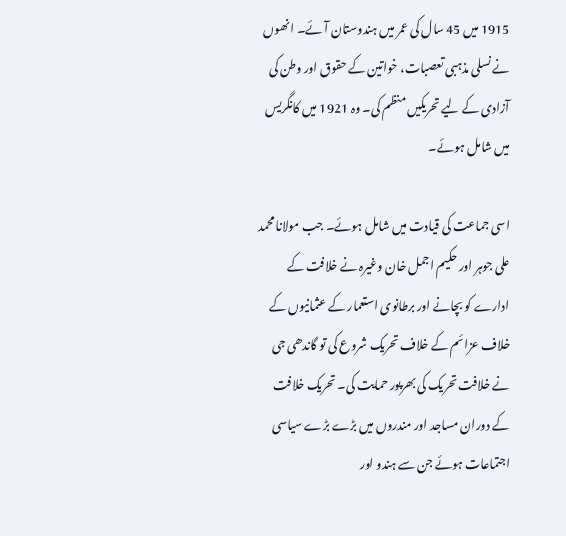1915 میں 45 سال کی عمر میں ہندوستان آئے۔ انھوں نے نسلی مذہبی تعصبات، خواتین کے حقوق اور وطن کی آزادی کے لیے تحریکیں منظم کی۔ وہ 1921 میں کانگریس میں شامل ہوئے۔

اسی جماعت کی قیادت میں شامل ہوئے۔ جب مولانا محمد علی جوہر اور حکیم اجمل خان وغیرہ نے خلافت کے ادارے کو بچانے اور برطانوی استعمار کے عثمانیوں کے خلاف عزائم کے خلاف تحریک شروع کی تو گاندھی جی نے خلافت تحریک کی بھرپور حمایت کی۔ تحریک خلافت کے دوران مساجد اور مندروں میں بڑے بڑے سیاسی اجتماعات ہوئے جن سے ہندو اور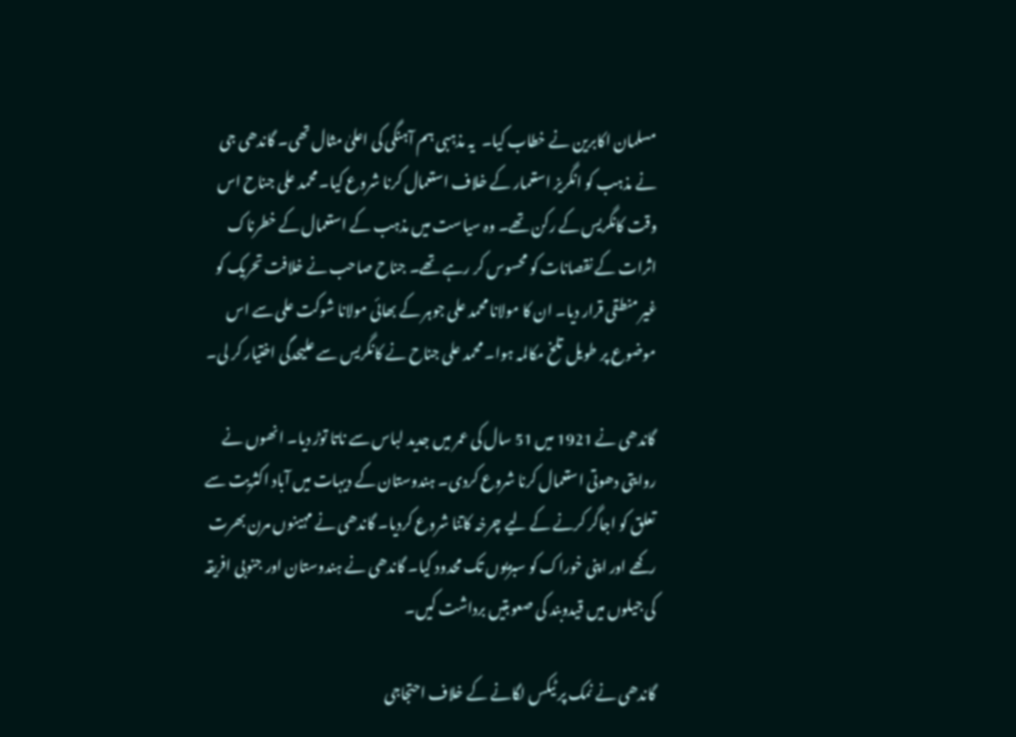مسلمان اکابرین نے خطاب کیا۔  یہ مذہبی ہم آہنگی کی اعلیٰ مثال تھی۔ گاندھی جی نے مذہب کو انگریز استعمار کے خلاف استعمال کرنا شروع کیا۔ محمد علی جناح اس وقت کانگریس کے رکن تھے۔ وہ سیاست میں مذہب کے استعمال کے خطرناک اثرات کے نقصانات کو محسوس کر رہے تھے۔ جناح صاحب نے خلافت تحریک کو غیر منطقی قرار دیا۔ ان کا مولانا محمد علی جوہر کے بھائی مولانا شوکت علی سے اس موضوع پر طویل تلخ مکالمہ ہوا۔ محمد علی جناح نے کانگریس سے علیحدگی اختیار کر لی۔

گاندھی نے 1921 میں 51 سال کی عمر میں جدید لباس سے ناتا توڑ دیا۔ انھوں نے روایتی دھوتی استعمال کرنا شروع کردی۔ ہندوستان کے دیہات میں آباد اکثریت سے تعلق کو اجاگر کرنے کے لیے چرخہ کاتنا شروع کردیا۔ گاندھی نے مہینوں مرن بھرت رکھے اور اپنی خوراک کو سبزیوں تک محدود کیا۔ گاندھی نے ہندوستان اور جنوبی افریقہ کی جیلوں میں قیدوبند کی صعوبتیں برداشت کیں۔

گاندھی نے نمک پر ٹیکس لگانے کے خلاف احتجاجی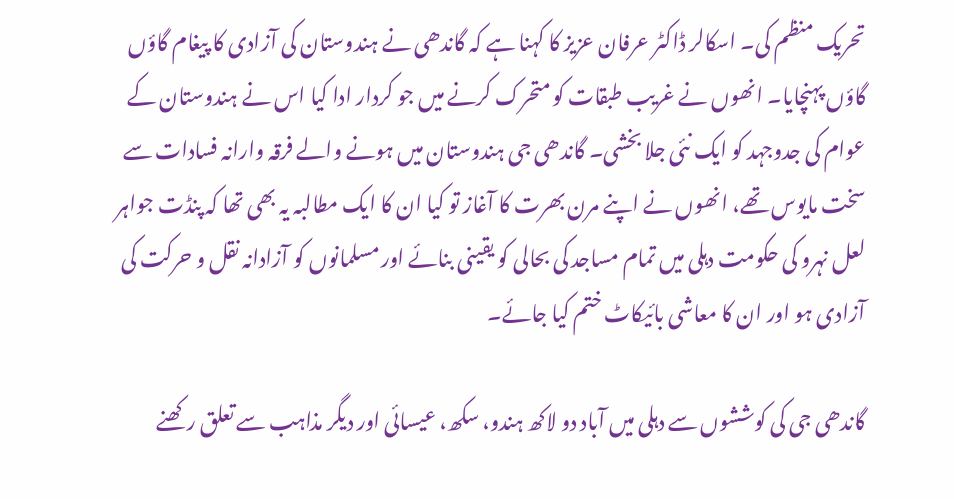تحریک منظم کی۔ اسکالر ڈاکٹر عرفان عزیز کا کہنا ہے کہ گاندھی نے ہندوستان کی آزادی کا پیغام گاؤں گاؤں پہنچایا۔ انھوں نے غریب طبقات کو متحرک کرنے میں جو کردار ادا کیا اس نے ہندوستان کے عوام کی جدوجہد کو ایک نئی جلا بخشی۔ گاندھی جی ہندوستان میں ہونے والے فرقہ وارانہ فسادات سے سخت مایوس تھے، انھوں نے اپنے مرن بھرت کا آغاز تو کیا ان کا ایک مطالبہ یہ بھی تھا کہ پنڈت جواہر لعل نہرو کی حکومت دہلی میں تمام مساجد کی بحالی کو یقینی بنائے اور مسلمانوں کو آزادانہ نقل و حرکت کی آزادی ہو اور ان کا معاشی بائیکاٹ ختم کیا جائے۔

گاندھی جی کی کوششوں سے دہلی میں آباد دو لاکھ ہندو، سکھ، عیسائی اور دیگر مذاہب سے تعلق رکھنے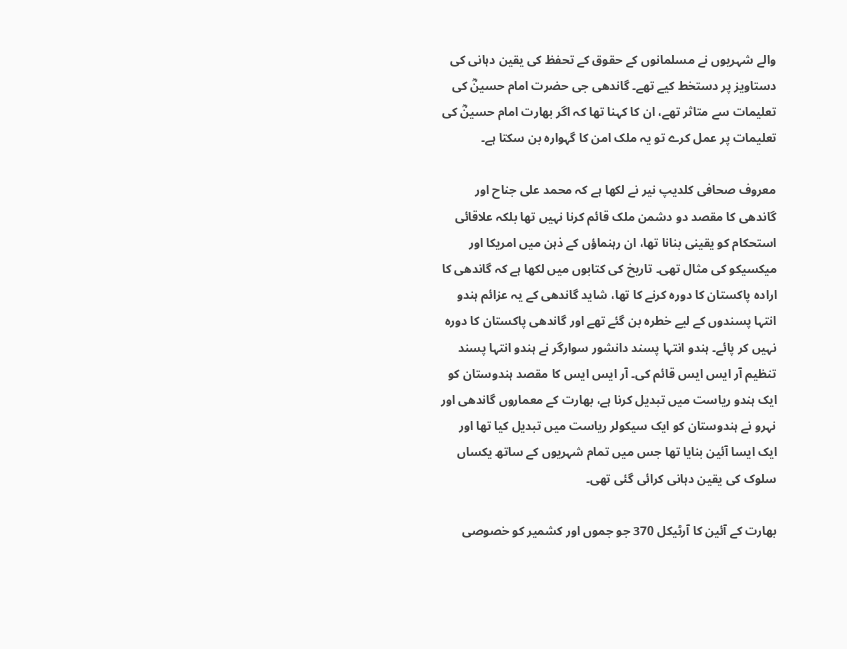والے شہریوں نے مسلمانوں کے حقوق کے تحفظ کی یقین دہانی کی دستاویز پر دستخط کیے تھے۔ گاندھی جی حضرت امام حسینؓ کی تعلیمات سے متاثر تھے، ان کا کہنا تھا کہ اگر بھارت امام حسینؓ کی تعلیمات پر عمل کرے تو یہ ملک امن کا گہوارہ بن سکتا ہے۔

معروف صحافی کلدیپ نیر نے لکھا ہے کہ محمد علی جناح اور گاندھی کا مقصد دو دشمن ملک قائم کرنا نہیں تھا بلکہ علاقائی استحکام کو یقینی بنانا تھا، ان رہنماؤں کے ذہن میں امریکا اور میکسیکو کی مثال تھی۔ تاریخ کی کتابوں میں لکھا ہے کہ گاندھی کا ارادہ پاکستان کا دورہ کرنے کا تھا، شاید گاندھی کے یہ عزائم ہندو انتہا پسندوں کے لیے خطرہ بن گئے تھے اور گاندھی پاکستان کا دورہ نہیں کر پائے۔ ہندو انتہا پسند دانشور سوارگر نے ہندو انتہا پسند تنظیم آر ایس ایس قائم کی۔ آر ایس ایس کا مقصد ہندوستان کو ایک ہندو ریاست میں تبدیل کرنا ہے، بھارت کے معماروں گاندھی اور نہرو نے ہندوستان کو ایک سیکولر ریاست میں تبدیل کیا تھا اور ایک ایسا آئین بنایا تھا جس میں تمام شہریوں کے ساتھ یکساں سلوک کی یقین دہانی کرائی گئی تھی۔

بھارت کے آئین کا آرٹیکل 370 جو جموں اور کشمیر کو خصوصی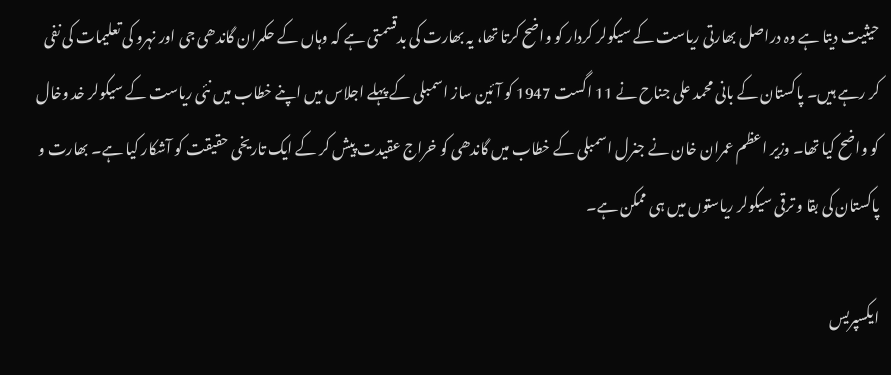حیثیت دیتا ہے وہ دراصل بھارتی ریاست کے سیکولر کردار کو واضح کرتا تھا، یہ بھارت کی بدقسمتی ہے کہ وہاں کے حکمران گاندھی جی اور نہرو کی تعلیمات کی نفی کر رہے ہیں۔ پاکستان کے بانی محمد علی جناح نے 11 اگست 1947 کو آئین ساز اسمبلی کے پہلے اجلاس میں اپنے خطاب میں نئی ریاست کے سیکولر خد وخال کو واضح کیا تھا۔ وزیر اعظم عمران خان نے جنرل اسمبلی کے خطاب میں گاندھی کو خراج عقیدت پیش کر کے ایک تاریخی حقیقت کو آشکار کیا ہے۔ بھارت و پاکستان کی بقا و ترقی سیکولر ریاستوں میں ہی ممکن ہے۔

ایکسپریس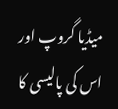میڈیا گروپ اور اس کی پالیسی کا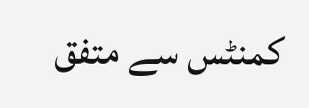کمنٹس سے متفق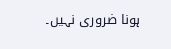ہونا ضروری نہیں۔